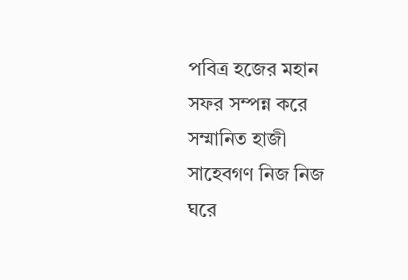পবিত্র হজের মহান সফর সম্পন্ন করে সম্মানিত হাজী সাহেবগণ নিজ নিজ ঘরে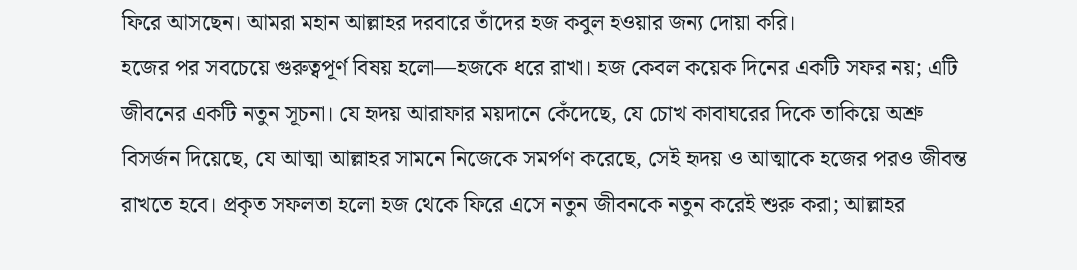ফিরে আসছেন। আমরা মহান আল্লাহর দরবারে তাঁদের হজ কবুল হওয়ার জন্য দোয়া করি।
হজের পর সবচেয়ে গুরুত্বপূর্ণ বিষয় হলো—হজকে ধরে রাখা। হজ কেবল কয়েক দিনের একটি সফর নয়; এটি জীবনের একটি নতুন সূচনা। যে হৃদয় আরাফার ময়দানে কেঁদেছে, যে চোখ কাবাঘরের দিকে তাকিয়ে অশ্রু বিসর্জন দিয়েছে, যে আত্মা আল্লাহর সামনে নিজেকে সমর্পণ করেছে, সেই হৃদয় ও আত্মাকে হজের পরও জীবন্ত রাখতে হবে। প্রকৃত সফলতা হলো হজ থেকে ফিরে এসে নতুন জীবনকে নতুন করেই শুরু করা; আল্লাহর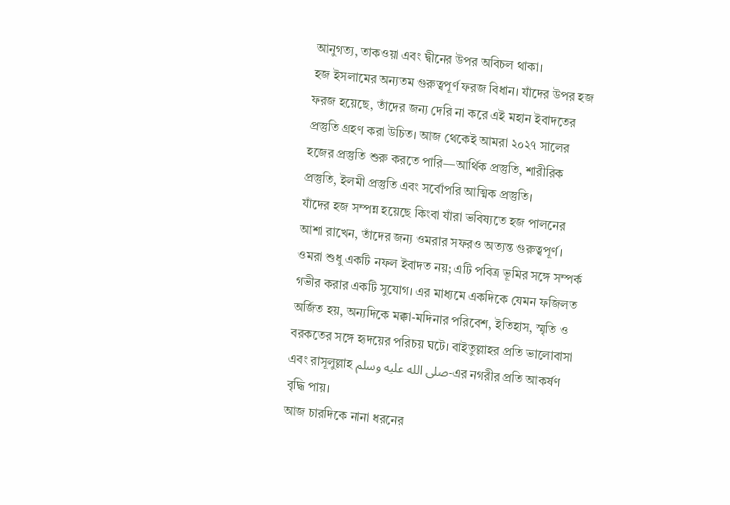আনুগত্য, তাকওয়া এবং দ্বীনের উপর অবিচল থাকা।
হজ ইসলামের অন্যতম গুরুত্বপূর্ণ ফরজ বিধান। যাঁদের উপর হজ ফরজ হয়েছে, তাঁদের জন্য দেরি না করে এই মহান ইবাদতের প্রস্তুতি গ্রহণ করা উচিত। আজ থেকেই আমরা ২০২৭ সালের হজের প্রস্তুতি শুরু করতে পারি—আর্থিক প্রস্তুতি, শারীরিক প্রস্তুতি, ইলমী প্রস্তুতি এবং সর্বোপরি আত্মিক প্রস্তুতি।
যাঁদের হজ সম্পন্ন হয়েছে কিংবা যাঁরা ভবিষ্যতে হজ পালনের আশা রাখেন, তাঁদের জন্য ওমরার সফরও অত্যন্ত গুরুত্বপূর্ণ। ওমরা শুধু একটি নফল ইবাদত নয়; এটি পবিত্র ভূমির সঙ্গে সম্পর্ক গভীর করার একটি সুযোগ। এর মাধ্যমে একদিকে যেমন ফজিলত অর্জিত হয়, অন্যদিকে মক্কা-মদিনার পরিবেশ, ইতিহাস, স্মৃতি ও বরকতের সঙ্গে হৃদয়ের পরিচয় ঘটে। বাইতুল্লাহর প্রতি ভালোবাসা এবং রাসূলুল্লাহ صلى الله عليه وسلم-এর নগরীর প্রতি আকর্ষণ বৃদ্ধি পায়।
আজ চারদিকে নানা ধরনের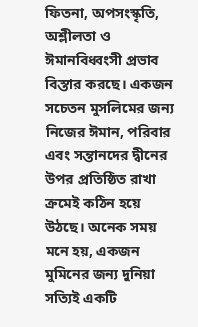ফিতনা, অপসংস্কৃতি, অশ্লীলতা ও ঈমানবিধ্বংসী প্রভাব বিস্তার করছে। একজন সচেতন মুসলিমের জন্য নিজের ঈমান, পরিবার এবং সন্তানদের দ্বীনের উপর প্রতিষ্ঠিত রাখা ক্রমেই কঠিন হয়ে উঠছে। অনেক সময় মনে হয়, একজন মুমিনের জন্য দুনিয়া সত্যিই একটি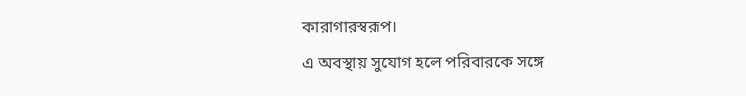কারাগারস্বরূপ।
এ অবস্থায় সুযোগ হলে পরিবারকে সঙ্গে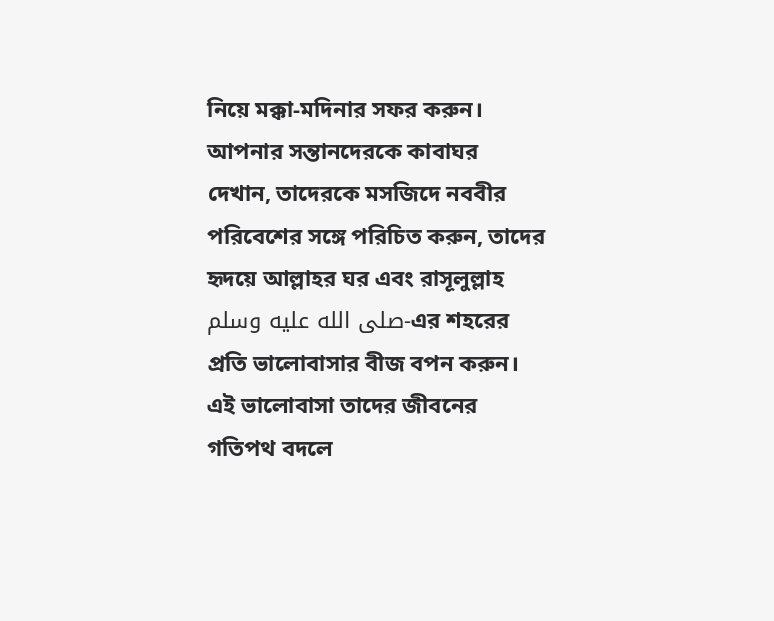নিয়ে মক্কা-মদিনার সফর করুন। আপনার সন্তানদেরকে কাবাঘর দেখান, তাদেরকে মসজিদে নববীর পরিবেশের সঙ্গে পরিচিত করুন, তাদের হৃদয়ে আল্লাহর ঘর এবং রাসূলুল্লাহ صلى الله عليه وسلم-এর শহরের প্রতি ভালোবাসার বীজ বপন করুন। এই ভালোবাসা তাদের জীবনের গতিপথ বদলে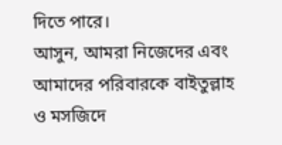দিতে পারে।
আসুন, আমরা নিজেদের এবং আমাদের পরিবারকে বাইতুল্লাহ ও মসজিদে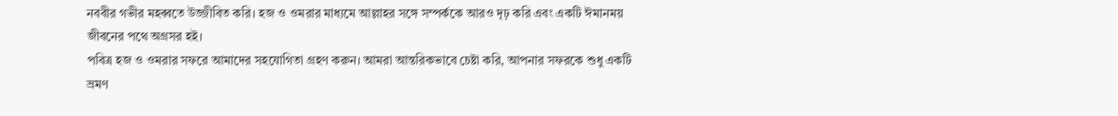নববীর গভীর মহব্বতে উজ্জীবিত করি। হজ ও ওমরার মাধ্যমে আল্লাহর সঙ্গে সম্পর্ককে আরও দৃঢ় করি এবং একটি ঈমানময় জীবনের পথে অগ্রসর হই।
পবিত্র হজ ও ওমরার সফরে আমাদের সহযোগিতা গ্রহণ করুন। আমরা আন্তরিকভাবে চেষ্টা করি, আপনার সফরকে শুধু একটি ভ্রমণ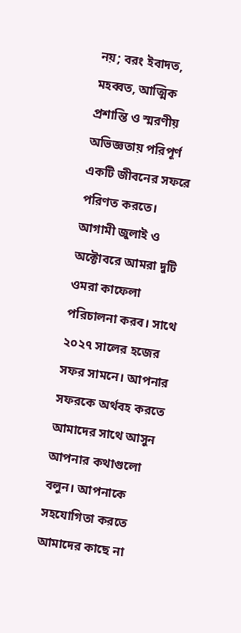নয়; বরং ইবাদত, মহব্বত, আত্মিক প্রশান্তি ও স্মরণীয় অভিজ্ঞতায় পরিপূর্ণ একটি জীবনের সফরে পরিণত করতে।
আগামী জুলাই ও অক্টোবরে আমরা দুটি ওমরা কাফেলা পরিচালনা করব। সাথে ২০২৭ সালের হজের সফর সামনে। আপনার সফরকে অর্থবহ করতে আমাদের সাথে আসুন আপনার কথাগুলো বলুন। আপনাকে সহযোগিতা করতে আমাদের কাছে না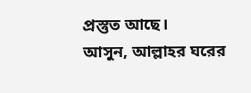প্রস্তুত আছে।
আসুন, আল্লাহর ঘরের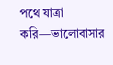পথে যাত্রা করি—ভালোবাসার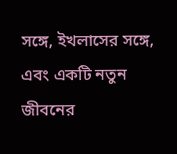সঙ্গে, ইখলাসের সঙ্গে, এবং একটি নতুন জীবনের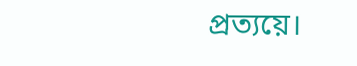প্রত্যয়ে।